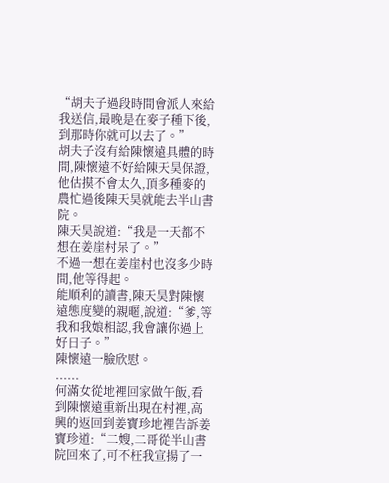“胡夫子過段時間會派人來給我送信,最晚是在麥子種下後,到那時你就可以去了。”
胡夫子沒有給陳懷遠具體的時間,陳懷遠不好給陳天昊保證,他估摸不會太久,頂多種麥的農忙過後陳天昊就能去半山書院。
陳天昊說道:“我是一天都不想在姜崖村呆了。”
不過一想在姜崖村也沒多少時間,他等得起。
能順利的讀書,陳天昊對陳懷遠態度變的親暱,說道:“爹,等我和我娘相認,我會讓你過上好日子。”
陳懷遠一臉欣慰。
......
何滿女從地裡回家做午飯,看到陳懷遠重新出現在村裡,高興的返回到姜寶珍地裡告訴姜寶珍道:“二嫂,二哥從半山書院回來了,可不枉我宣揚了一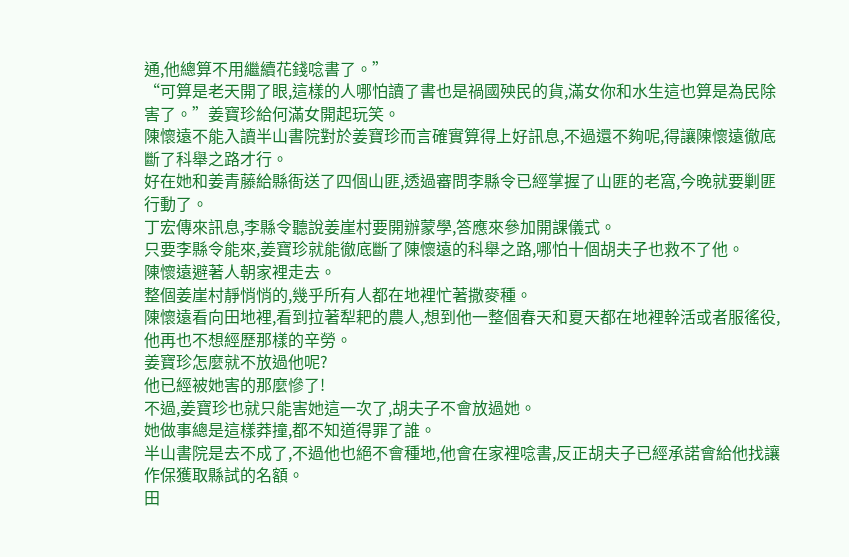通,他總算不用繼續花錢唸書了。”
“可算是老天開了眼,這樣的人哪怕讀了書也是禍國殃民的貨,滿女你和水生這也算是為民除害了。”姜寶珍給何滿女開起玩笑。
陳懷遠不能入讀半山書院對於姜寶珍而言確實算得上好訊息,不過還不夠呢,得讓陳懷遠徹底斷了科舉之路才行。
好在她和姜青藤給縣衙送了四個山匪,透過審問李縣令已經掌握了山匪的老窩,今晚就要剿匪行動了。
丁宏傳來訊息,李縣令聽說姜崖村要開辦蒙學,答應來參加開課儀式。
只要李縣令能來,姜寶珍就能徹底斷了陳懷遠的科舉之路,哪怕十個胡夫子也救不了他。
陳懷遠避著人朝家裡走去。
整個姜崖村靜悄悄的,幾乎所有人都在地裡忙著撒麥種。
陳懷遠看向田地裡,看到拉著犁耙的農人,想到他一整個春天和夏天都在地裡幹活或者服徭役,他再也不想經歷那樣的辛勞。
姜寶珍怎麼就不放過他呢?
他已經被她害的那麼慘了!
不過,姜寶珍也就只能害她這一次了,胡夫子不會放過她。
她做事總是這樣莽撞,都不知道得罪了誰。
半山書院是去不成了,不過他也絕不會種地,他會在家裡唸書,反正胡夫子已經承諾會給他找讓作保獲取縣試的名額。
田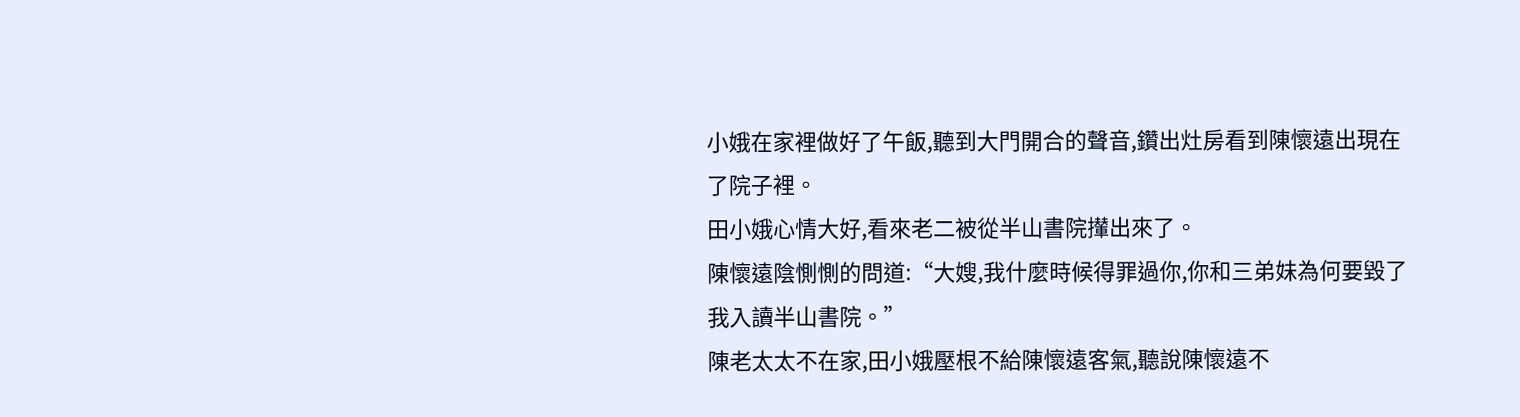小娥在家裡做好了午飯,聽到大門開合的聲音,鑽出灶房看到陳懷遠出現在了院子裡。
田小娥心情大好,看來老二被從半山書院攆出來了。
陳懷遠陰惻惻的問道:“大嫂,我什麼時候得罪過你,你和三弟妹為何要毀了我入讀半山書院。”
陳老太太不在家,田小娥壓根不給陳懷遠客氣,聽說陳懷遠不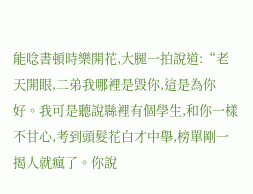能唸書頓時樂開花,大腿一拍說道:“老天開眼,二弟我哪裡是毀你,這是為你好。我可是聽說縣裡有個學生,和你一樣不甘心,考到頭髮花白才中舉,榜單剛一揭人就瘋了。你說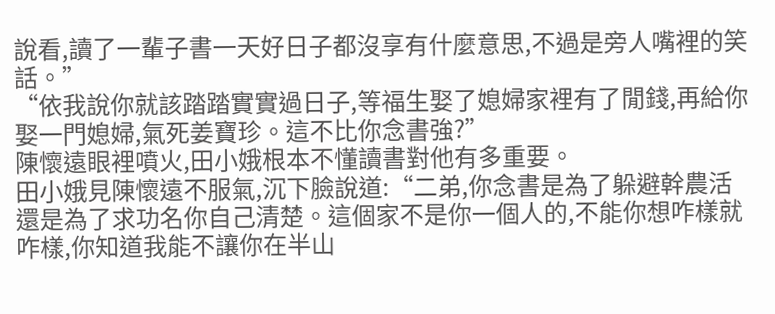說看,讀了一輩子書一天好日子都沒享有什麼意思,不過是旁人嘴裡的笑話。”
“依我說你就該踏踏實實過日子,等福生娶了媳婦家裡有了閒錢,再給你娶一門媳婦,氣死姜寶珍。這不比你念書強?”
陳懷遠眼裡噴火,田小娥根本不懂讀書對他有多重要。
田小娥見陳懷遠不服氣,沉下臉說道:“二弟,你念書是為了躲避幹農活還是為了求功名你自己清楚。這個家不是你一個人的,不能你想咋樣就咋樣,你知道我能不讓你在半山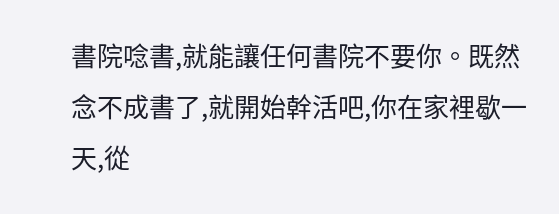書院唸書,就能讓任何書院不要你。既然念不成書了,就開始幹活吧,你在家裡歇一天,從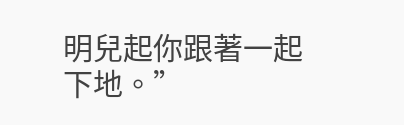明兒起你跟著一起下地。”